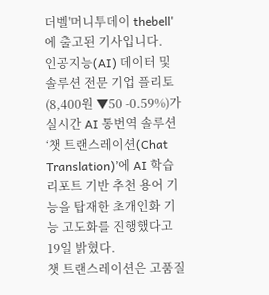더벨'머니투데이 thebell'에 출고된 기사입니다.
인공지능(AI) 데이터 및 솔루션 전문 기업 플리토(8,400원 ▼50 -0.59%)가 실시간 AI 통번역 솔루션 ‘챗 트랜스레이션(Chat Translation)’에 AI 학습 리포트 기반 추천 용어 기능을 탑재한 초개인화 기능 고도화를 진행했다고 19일 밝혔다.
챗 트랜스레이션은 고품질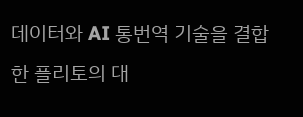데이터와 AI 통번역 기술을 결합한 플리토의 대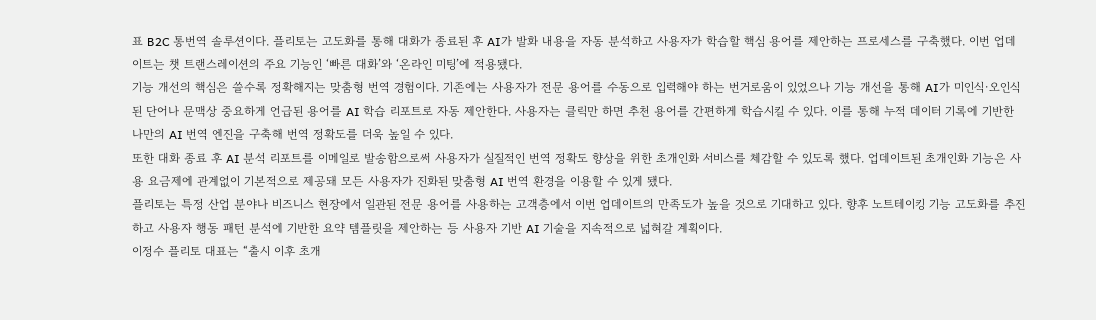표 B2C 통번역 솔루션이다. 플리토는 고도화를 통해 대화가 종료된 후 AI가 발화 내용을 자동 분석하고 사용자가 학습할 핵심 용어를 제안하는 프로세스를 구축했다. 이번 업데이트는 챗 트랜스레이션의 주요 기능인 ‘빠른 대화’와 ‘온라인 미팅’에 적용됐다.
기능 개선의 핵심은 쓸수록 정확해지는 맞춤형 번역 경험이다. 기존에는 사용자가 전문 용어를 수동으로 입력해야 하는 번거로움이 있었으나 기능 개선을 통해 AI가 미인식·오인식된 단어나 문맥상 중요하게 언급된 용어를 AI 학습 리포트로 자동 제안한다. 사용자는 클릭만 하면 추천 용어를 간편하게 학습시킬 수 있다. 이를 통해 누적 데이터 기록에 기반한 나만의 AI 번역 엔진을 구축해 번역 정확도를 더욱 높일 수 있다.
또한 대화 종료 후 AI 분석 리포트를 이메일로 발송함으로써 사용자가 실질적인 번역 정확도 향상을 위한 초개인화 서비스를 체감할 수 있도록 했다. 업데이트된 초개인화 기능은 사용 요금제에 관계없이 기본적으로 제공돼 모든 사용자가 진화된 맞춤형 AI 번역 환경을 이용할 수 있게 됐다.
플리토는 특정 산업 분야나 비즈니스 현장에서 일관된 전문 용어를 사용하는 고객층에서 이번 업데이트의 만족도가 높을 것으로 기대하고 있다. 향후 노트테이킹 기능 고도화를 추진하고 사용자 행동 패턴 분석에 기반한 요약 템플릿을 제안하는 등 사용자 기반 AI 기술을 지속적으로 넓혀갈 계획이다.
이정수 플리토 대표는 “출시 이후 초개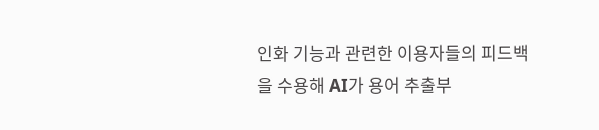인화 기능과 관련한 이용자들의 피드백을 수용해 AI가 용어 추출부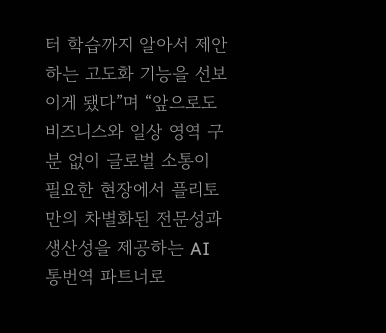터 학습까지 알아서 제안하는 고도화 기능을 선보이게 됐다”며 “앞으로도 비즈니스와 일상 영역 구분 없이 글로벌 소통이 필요한 현장에서 플리토만의 차별화된 전문성과 생산성을 제공하는 AI 통번역 파트너로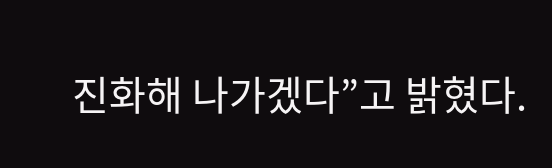진화해 나가겠다”고 밝혔다.